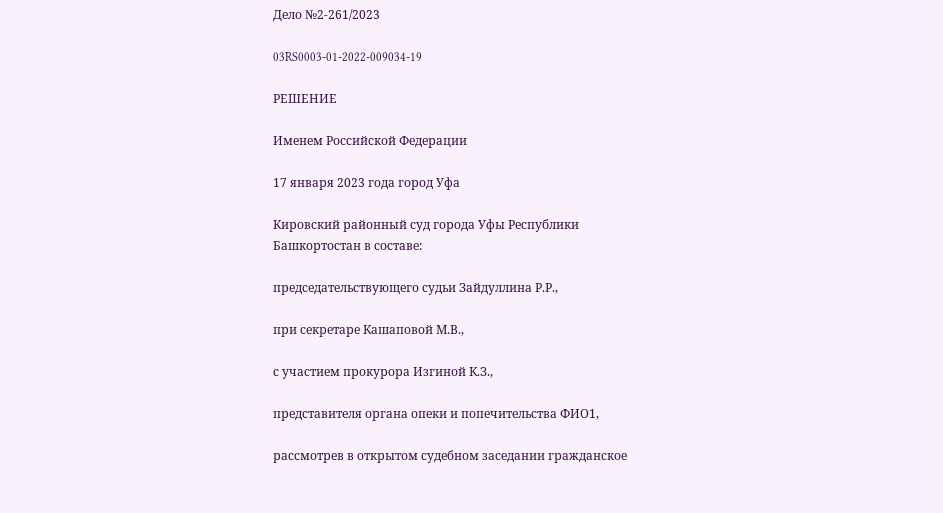Дело №2-261/2023

03RS0003-01-2022-009034-19

РЕШЕНИЕ

Именем Российской Федерации

17 января 2023 года город Уфа

Кировский районный суд города Уфы Республики Башкортостан в составе:

председательствующего судьи Зайдуллина Р.Р.,

при секретаре Кашаповой М.В.,

с участием прокурора Изгиной К.З.,

представителя органа опеки и попечительства ФИО1,

рассмотрев в открытом судебном заседании гражданское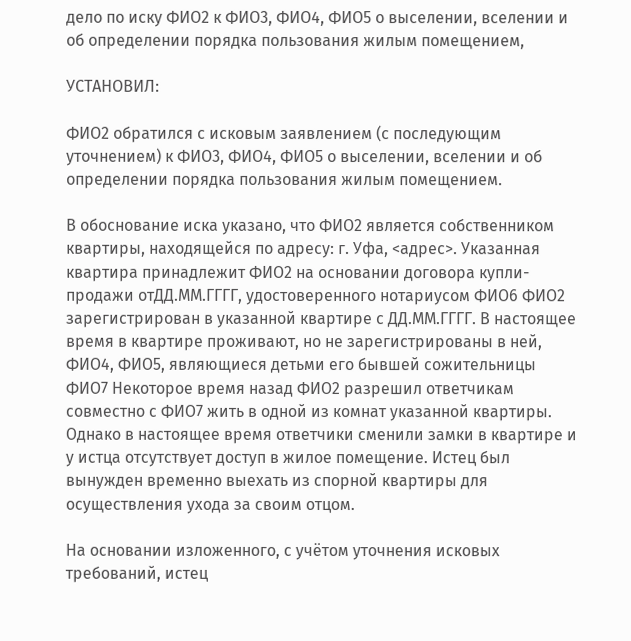дело по иску ФИО2 к ФИО3, ФИО4, ФИО5 о выселении, вселении и об определении порядка пользования жилым помещением,

УСТАНОВИЛ:

ФИО2 обратился с исковым заявлением (с последующим уточнением) к ФИО3, ФИО4, ФИО5 о выселении, вселении и об определении порядка пользования жилым помещением.

В обоснование иска указано, что ФИО2 является собственником квартиры, находящейся по адресу: г. Уфа, <адрес>. Указанная квартира принадлежит ФИО2 на основании договора купли-продажи отДД.ММ.ГГГГ, удостоверенного нотариусом ФИО6 ФИО2 зарегистрирован в указанной квартире с ДД.ММ.ГГГГ. В настоящее время в квартире проживают, но не зарегистрированы в ней, ФИО4, ФИО5, являющиеся детьми его бывшей сожительницы ФИО7 Некоторое время назад ФИО2 разрешил ответчикам совместно с ФИО7 жить в одной из комнат указанной квартиры. Однако в настоящее время ответчики сменили замки в квартире и у истца отсутствует доступ в жилое помещение. Истец был вынужден временно выехать из спорной квартиры для осуществления ухода за своим отцом.

На основании изложенного, с учётом уточнения исковых требований, истец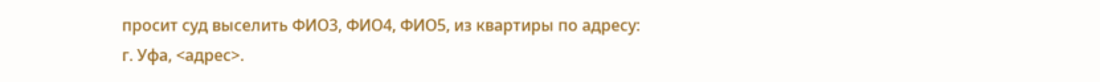просит суд выселить ФИО3, ФИО4, ФИО5, из квартиры по адресу: г. Уфа, <адрес>.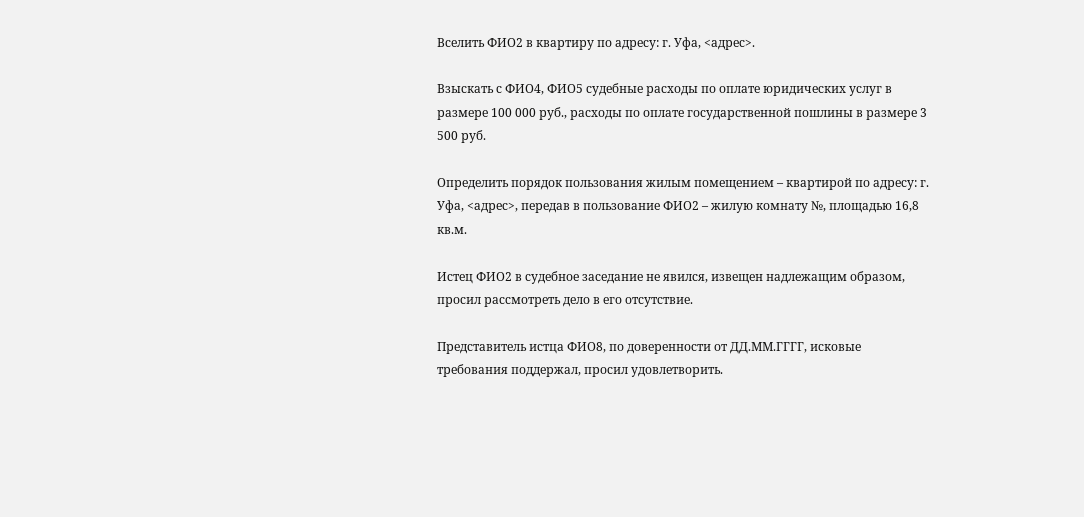Вселить ФИО2 в квартиру по адресу: г. Уфа, <адрес>.

Взыскать с ФИО4, ФИО5 судебные расходы по оплате юридических услуг в размере 100 000 руб., расходы по оплате государственной пошлины в размере 3 500 руб.

Определить порядок пользования жилым помещением – квартирой по адресу: г. Уфа, <адрес>, передав в пользование ФИО2 – жилую комнату №, площадью 16,8 кв.м.

Истец ФИО2 в судебное заседание не явился, извещен надлежащим образом, просил рассмотреть дело в его отсутствие.

Представитель истца ФИО8, по доверенности от ДД.ММ.ГГГГ, исковые требования поддержал, просил удовлетворить.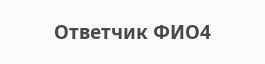Ответчик ФИО4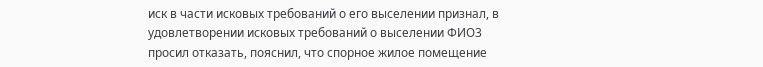иск в части исковых требований о его выселении признал, в удовлетворении исковых требований о выселении ФИО3 просил отказать, пояснил, что спорное жилое помещение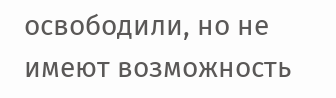освободили, но не имеют возможность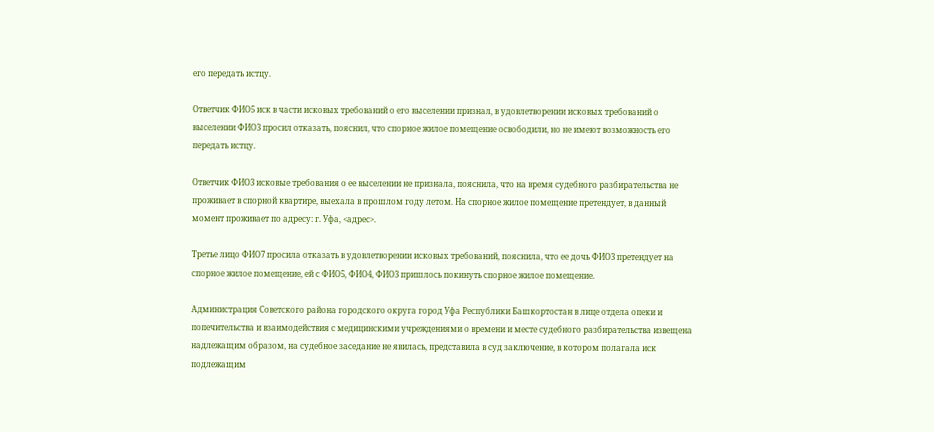его передать истцу.

Ответчик ФИО5 иск в части исковых требований о его выселении признал, в удовлетворении исковых требований о выселении ФИО3 просил отказать, пояснил, что спорное жилое помещение освободили, но не имеют возможность его передать истцу.

Ответчик ФИО3 исковые требования о ее выселении не признала, пояснила, что на время судебного разбирательства не проживает в спорной квартире, выехала в прошлом году летом. На спорное жилое помещение претендует, в данный момент проживает по адресу: г. Уфа, <адрес>.

Третье лицо ФИО7 просила отказать в удовлетворении исковых требований, пояснила, что ее дочь ФИО3 претендует на спорное жилое помещение, ей с ФИО5, ФИО4, ФИО3 пришлось покинуть спорное жилое помещение.

Администрация Советского района городского округа город Уфа Республики Башкортостан в лице отдела опеки и попечительства и взаимодействия с медицинскими учреждениями о времени и месте судебного разбирательства извещена надлежащим образом, на судебное заседание не явилась, представила в суд заключение, в котором полагала иск подлежащим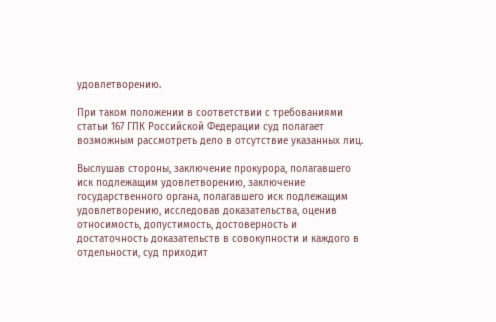удовлетворению.

При таком положении в соответствии с требованиями статьи 167 ГПК Российской Федерации суд полагает возможным рассмотреть дело в отсутствие указанных лиц.

Выслушав стороны, заключение прокурора, полагавшего иск подлежащим удовлетворению, заключение государственного органа, полагавшего иск подлежащим удовлетворению, исследовав доказательства, оценив относимость, допустимость, достоверность и достаточность доказательств в совокупности и каждого в отдельности, суд приходит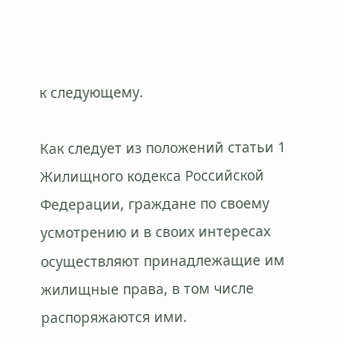к следующему.

Как следует из положений статьи 1 Жилищного кодекса Российской Федерации, граждане по своему усмотрению и в своих интересах осуществляют принадлежащие им жилищные права, в том числе распоряжаются ими.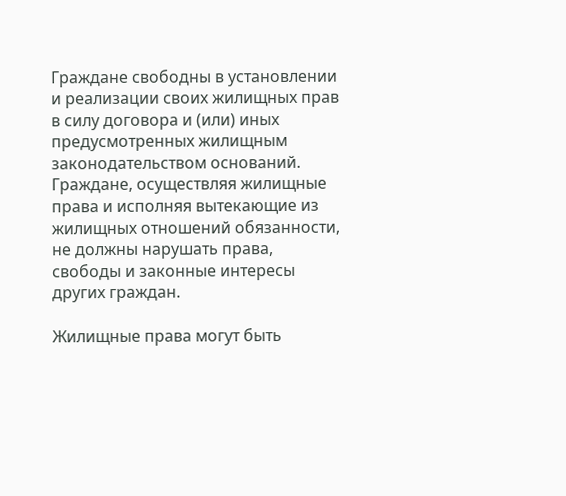Граждане свободны в установлении и реализации своих жилищных прав в силу договора и (или) иных предусмотренных жилищным законодательством оснований. Граждане, осуществляя жилищные права и исполняя вытекающие из жилищных отношений обязанности, не должны нарушать права, свободы и законные интересы других граждан.

Жилищные права могут быть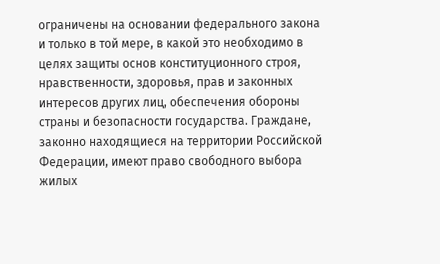ограничены на основании федерального закона и только в той мере, в какой это необходимо в целях защиты основ конституционного строя, нравственности, здоровья, прав и законных интересов других лиц, обеспечения обороны страны и безопасности государства. Граждане, законно находящиеся на территории Российской Федерации, имеют право свободного выбора жилых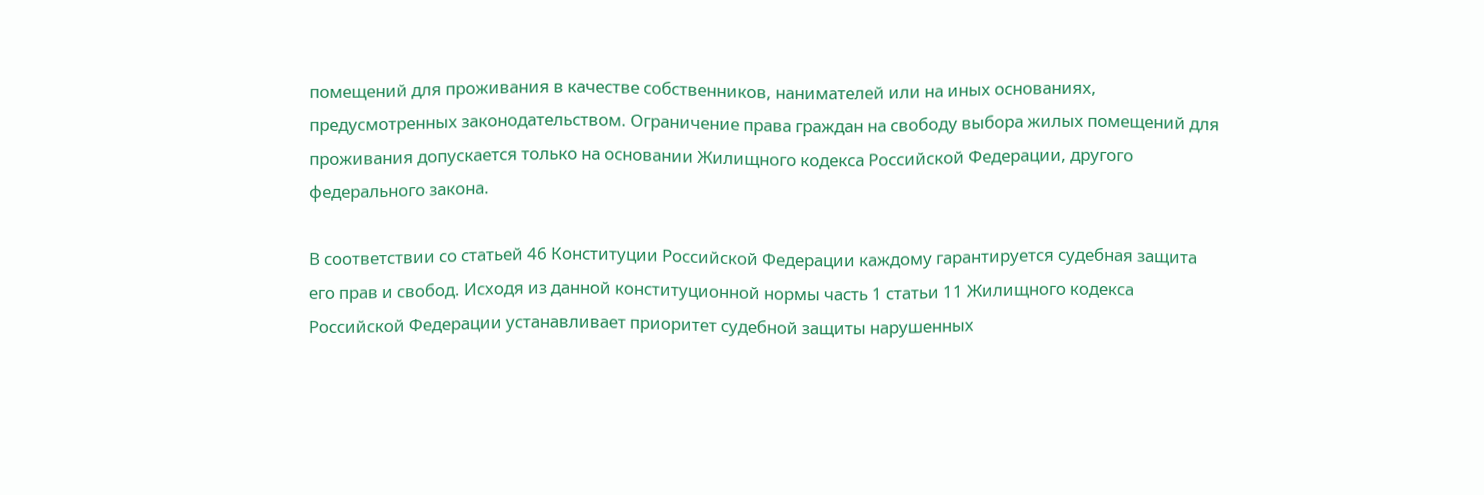помещений для проживания в качестве собственников, нанимателей или на иных основаниях, предусмотренных законодательством. Ограничение права граждан на свободу выбора жилых помещений для проживания допускается только на основании Жилищного кодекса Российской Федерации, другого федерального закона.

В соответствии со статьей 46 Конституции Российской Федерации каждому гарантируется судебная защита его прав и свобод. Исходя из данной конституционной нормы часть 1 статьи 11 Жилищного кодекса Российской Федерации устанавливает приоритет судебной защиты нарушенных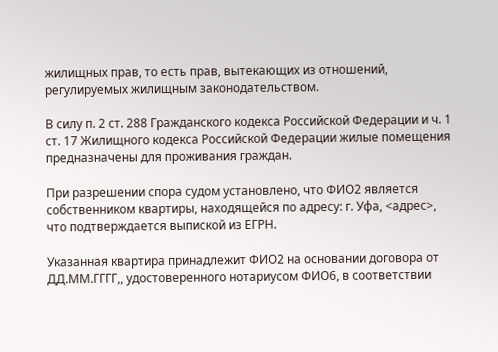жилищных прав, то есть прав, вытекающих из отношений, регулируемых жилищным законодательством.

В силу п. 2 ст. 288 Гражданского кодекса Российской Федерации и ч. 1 ст. 17 Жилищного кодекса Российской Федерации жилые помещения предназначены для проживания граждан.

При разрешении спора судом установлено, что ФИО2 является собственником квартиры, находящейся по адресу: г. Уфа, <адрес>, что подтверждается выпиской из ЕГРН.

Указанная квартира принадлежит ФИО2 на основании договора от ДД.ММ.ГГГГ,, удостоверенного нотариусом ФИО6, в соответствии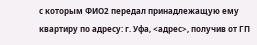с которым ФИО2 передал принадлежащую ему квартиру по адресу: г. Уфа, <адрес>, получив от ГП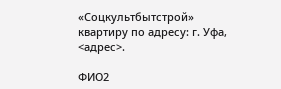«Соцкультбытстрой» квартиру по адресу: г. Уфа, <адрес>.

ФИО2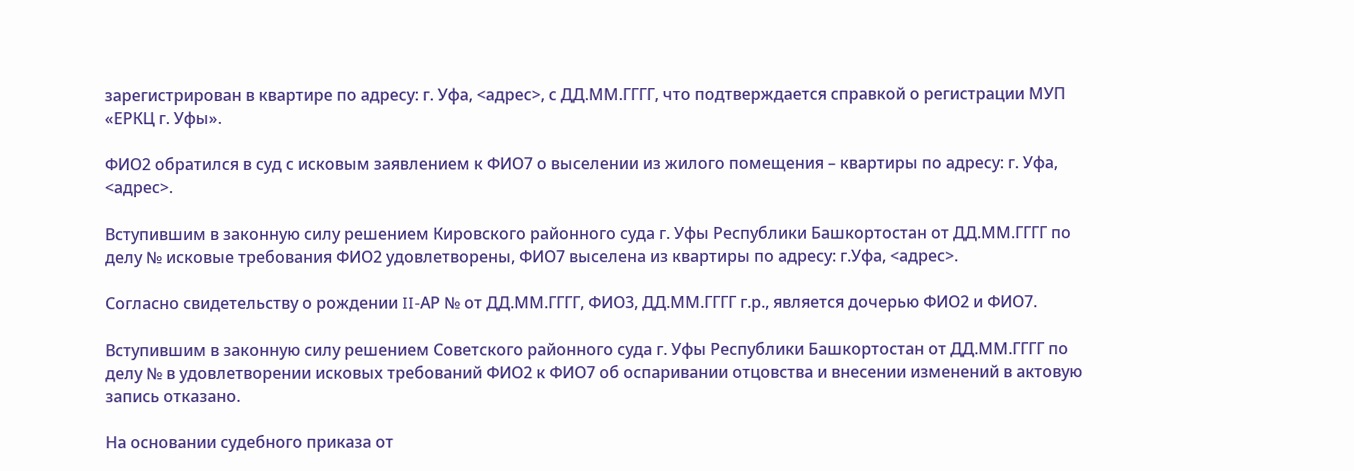зарегистрирован в квартире по адресу: г. Уфа, <адрес>, с ДД.ММ.ГГГГ, что подтверждается справкой о регистрации МУП «ЕРКЦ г. Уфы».

ФИО2 обратился в суд с исковым заявлением к ФИО7 о выселении из жилого помещения – квартиры по адресу: г. Уфа, <адрес>.

Вступившим в законную силу решением Кировского районного суда г. Уфы Республики Башкортостан от ДД.ММ.ГГГГ по делу № исковые требования ФИО2 удовлетворены, ФИО7 выселена из квартиры по адресу: г.Уфа, <адрес>.

Согласно свидетельству о рождении II-АР № от ДД.ММ.ГГГГ, ФИО3, ДД.ММ.ГГГГ г.р., является дочерью ФИО2 и ФИО7.

Вступившим в законную силу решением Советского районного суда г. Уфы Республики Башкортостан от ДД.ММ.ГГГГ по делу № в удовлетворении исковых требований ФИО2 к ФИО7 об оспаривании отцовства и внесении изменений в актовую запись отказано.

На основании судебного приказа от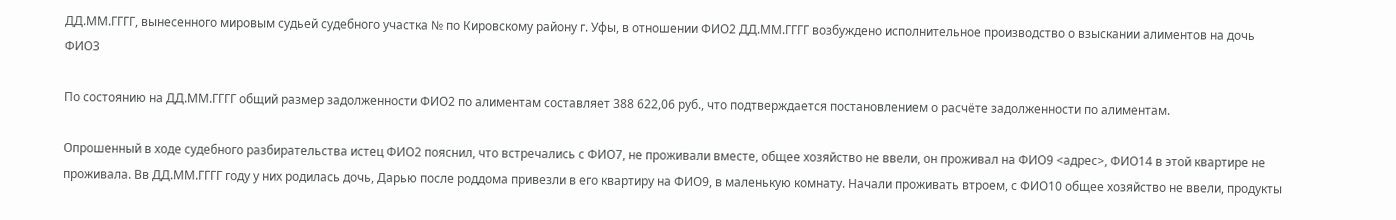ДД.ММ.ГГГГ, вынесенного мировым судьей судебного участка № по Кировскому району г. Уфы, в отношении ФИО2 ДД.ММ.ГГГГ возбуждено исполнительное производство о взыскании алиментов на дочь ФИО3

По состоянию на ДД.ММ.ГГГГ общий размер задолженности ФИО2 по алиментам составляет 388 622,06 руб., что подтверждается постановлением о расчёте задолженности по алиментам.

Опрошенный в ходе судебного разбирательства истец ФИО2 пояснил, что встречались с ФИО7, не проживали вместе, общее хозяйство не ввели, он проживал на ФИО9 <адрес>, ФИО14 в этой квартире не проживала. Вв ДД.ММ.ГГГГ году у них родилась дочь, Дарью после роддома привезли в его квартиру на ФИО9, в маленькую комнату. Начали проживать втроем, с ФИО10 общее хозяйство не ввели, продукты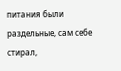питания были раздельные, сам себе стирал,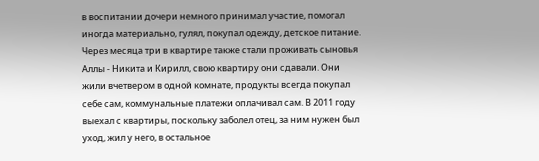в воспитании дочери немного принимал участие, помогал иногда материально, гулял, покупал одежду, детское питание. Через месяца три в квартире также стали проживать сыновья Аллы - Никита и Кирилл, свою квартиру они сдавали. Они жили вчетвером в одной комнате, продукты всегда покупал себе сам, коммунальные платежи оплачивал сам. В 2011 году выехал с квартиры, поскольку заболел отец, за ним нужен был уход, жил у него, в остальное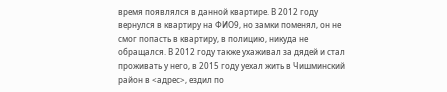время появлялся в данной квартире. В 2012 году вернулся в квартиру на ФИО9, но замки поменял, он не смог попасть в квартиру, в полицию, никуда не обращался. В 2012 году также ухаживал за дядей и стал проживать у него, в 2015 году уехал жить в Чишминский район в <адрес>, ездил по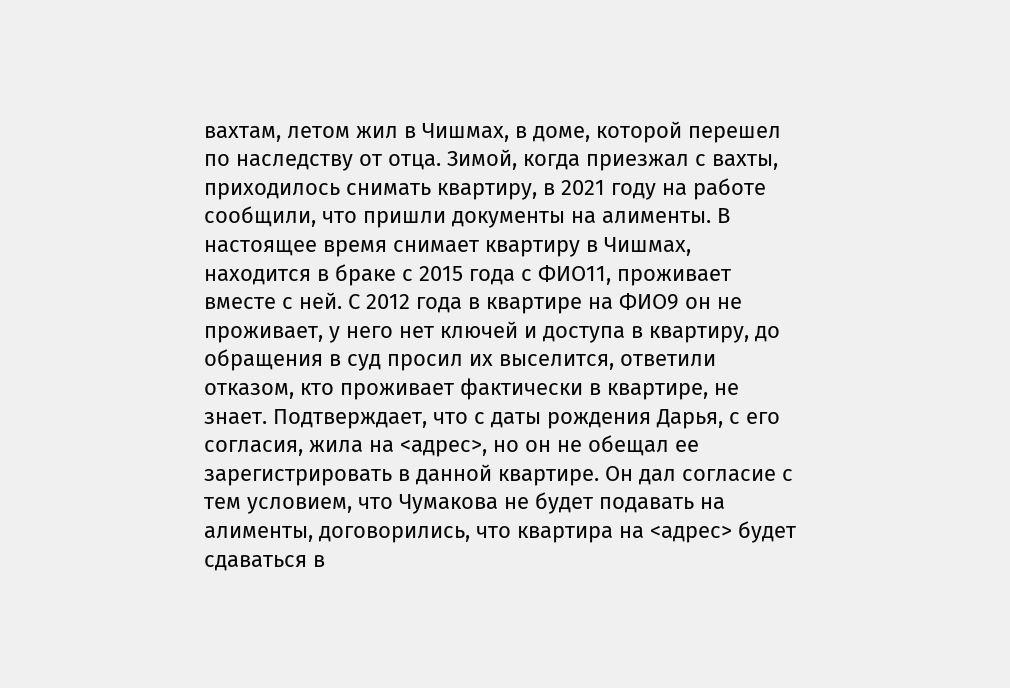вахтам, летом жил в Чишмах, в доме, которой перешел по наследству от отца. Зимой, когда приезжал с вахты, приходилось снимать квартиру, в 2021 году на работе сообщили, что пришли документы на алименты. В настоящее время снимает квартиру в Чишмах, находится в браке с 2015 года с ФИО11, проживает вместе с ней. С 2012 года в квартире на ФИО9 он не проживает, у него нет ключей и доступа в квартиру, до обращения в суд просил их выселится, ответили отказом, кто проживает фактически в квартире, не знает. Подтверждает, что с даты рождения Дарья, с его согласия, жила на <адрес>, но он не обещал ее зарегистрировать в данной квартире. Он дал согласие с тем условием, что Чумакова не будет подавать на алименты, договорились, что квартира на <адрес> будет сдаваться в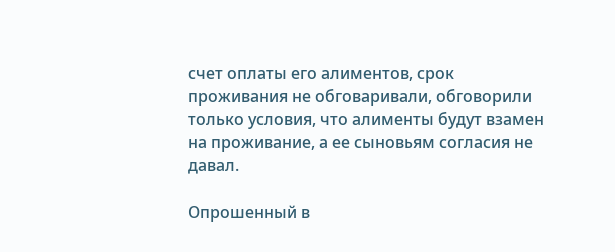счет оплаты его алиментов, срок проживания не обговаривали, обговорили только условия, что алименты будут взамен на проживание, а ее сыновьям согласия не давал.

Опрошенный в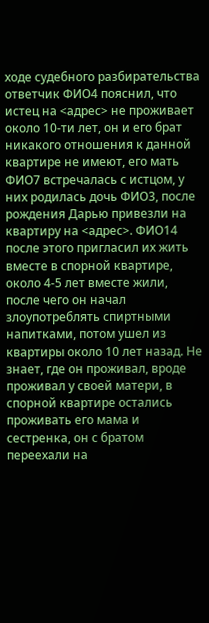ходе судебного разбирательства ответчик ФИО4 пояснил, что истец на <адрес> не проживает около 10-ти лет, он и его брат никакого отношения к данной квартире не имеют, его мать ФИО7 встречалась с истцом, у них родилась дочь ФИО3, после рождения Дарью привезли на квартиру на <адрес>. ФИО14 после этого пригласил их жить вместе в спорной квартире, около 4-5 лет вместе жили, после чего он начал злоупотреблять спиртными напитками, потом ушел из квартиры около 10 лет назад. Не знает, где он проживал, вроде проживал у своей матери, в спорной квартире остались проживать его мама и сестренка, он с братом переехали на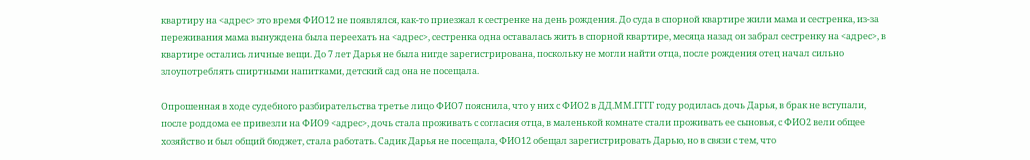квартиру на <адрес> это время ФИО12 не появлялся, как-то приезжал к сестренке на день рождения. До суда в спорной квартире жили мама и сестренка, из-за переживания мама вынуждена была переехать на <адрес>, сестренка одна оставалась жить в спорной квартире, месяца назад он забрал сестренку на <адрес>, в квартире остались личные вещи. До 7 лет Дарья не была нигде зарегистрирована, поскольку не могли найти отца, после рождения отец начал сильно злоупотреблять спиртными напитками, детский сад она не посещала.

Опрошенная в ходе судебного разбирательства третье лицо ФИО7 пояснила, что у них с ФИО2 в ДД.ММ.ГГГГ году родилась дочь Дарья, в брак не вступали, после роддома ее привезли на ФИО9 <адрес>, дочь стала проживать с согласия отца, в маленькой комнате стали проживать ее сыновья, с ФИО2 вели общее хозяйство и был общий бюджет, стала работать. Садик Дарья не посещала, ФИО12 обещал зарегистрировать Дарью, но в связи с тем, что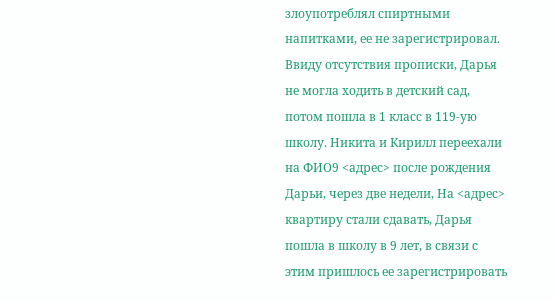злоупотреблял спиртными напитками, ее не зарегистрировал. Ввиду отсутствия прописки, Дарья не могла ходить в детский сад, потом пошла в 1 класс в 119-ую школу. Никита и Кирилл переехали на ФИО9 <адрес> после рождения Дарьи, через две недели, На <адрес> квартиру стали сдавать, Дарья пошла в школу в 9 лет, в связи с этим пришлось ее зарегистрировать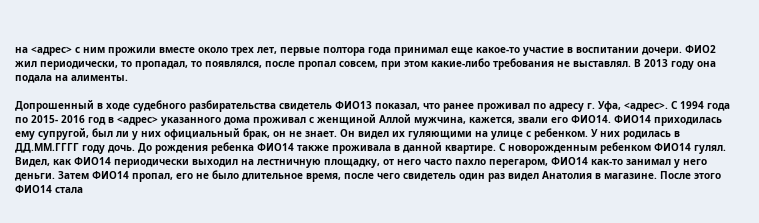на <адрес> с ним прожили вместе около трех лет, первые полтора года принимал еще какое-то участие в воспитании дочери. ФИО2 жил периодически, то пропадал, то появлялся, после пропал совсем, при этом какие-либо требования не выставлял. В 2013 году она подала на алименты.

Допрошенный в ходе судебного разбирательства свидетель ФИО13 показал, что ранее проживал по адресу г. Уфа, <адрес>. С 1994 года по 2015- 2016 год в <адрес> указанного дома проживал с женщиной Аллой мужчина, кажется, звали его ФИО14. ФИО14 приходилась ему супругой, был ли у них официальный брак, он не знает. Он видел их гуляющими на улице с ребенком. У них родилась в ДД.ММ.ГГГГ году дочь. До рождения ребенка ФИО14 также проживала в данной квартире. С новорожденным ребенком ФИО14 гулял. Видел, как ФИО14 периодически выходил на лестничную площадку, от него часто пахло перегаром, ФИО14 как-то занимал у него деньги. Затем ФИО14 пропал, его не было длительное время, после чего свидетель один раз видел Анатолия в магазине. После этого ФИО14 стала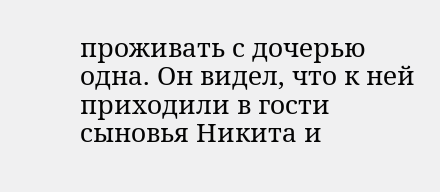проживать с дочерью одна. Он видел, что к ней приходили в гости сыновья Никита и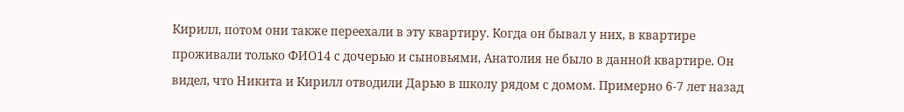Кирилл, потом они также переехали в эту квартиру. Когда он бывал у них, в квартире проживали только ФИО14 с дочерью и сыновьями, Анатолия не было в данной квартире. Он видел, что Никита и Кирилл отводили Дарью в школу рядом с домом. Примерно 6-7 лет назад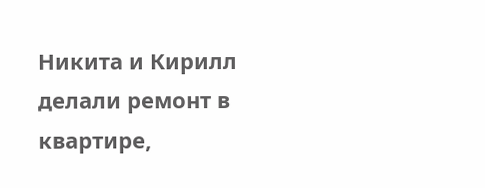Никита и Кирилл делали ремонт в квартире,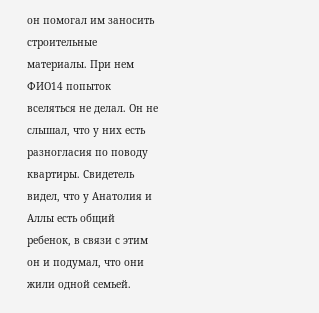он помогал им заносить строительные материалы. При нем ФИО14 попыток вселяться не делал. Он не слышал, что у них есть разногласия по поводу квартиры. Свидетель видел, что у Анатолия и Аллы есть общий ребенок, в связи с этим он и подумал, что они жили одной семьей.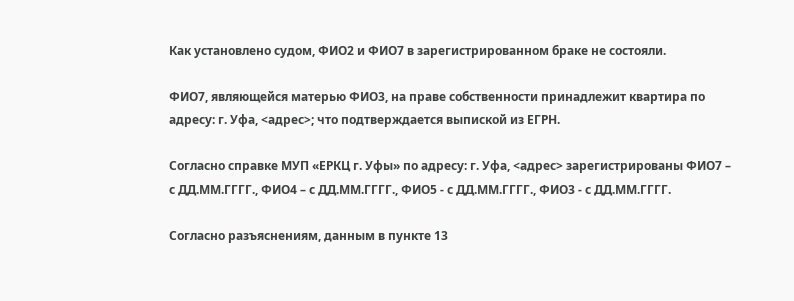Как установлено судом, ФИО2 и ФИО7 в зарегистрированном браке не состояли.

ФИО7, являющейся матерью ФИО3, на праве собственности принадлежит квартира по адресу: г. Уфа, <адрес>; что подтверждается выпиской из ЕГРН.

Согласно справке МУП «ЕРКЦ г. Уфы» по адресу: г. Уфа, <адрес> зарегистрированы ФИО7 – с ДД.ММ.ГГГГ., ФИО4 – с ДД.ММ.ГГГГ., ФИО5 - с ДД.ММ.ГГГГ., ФИО3 - с ДД.ММ.ГГГГ.

Согласно разъяснениям, данным в пункте 13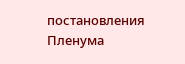постановления Пленума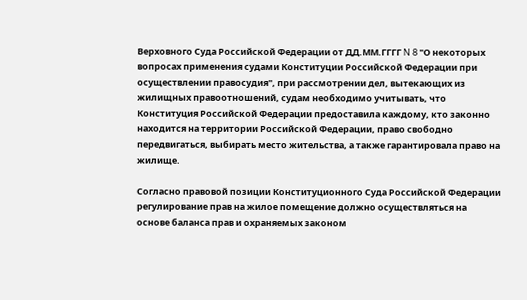Верховного Суда Российской Федерации от ДД.ММ.ГГГГ N 8 "О некоторых вопросах применения судами Конституции Российской Федерации при осуществлении правосудия", при рассмотрении дел, вытекающих из жилищных правоотношений, судам необходимо учитывать, что Конституция Российской Федерации предоставила каждому, кто законно находится на территории Российской Федерации, право свободно передвигаться, выбирать место жительства, а также гарантировала право на жилище.

Согласно правовой позиции Конституционного Суда Российской Федерации регулирование прав на жилое помещение должно осуществляться на основе баланса прав и охраняемых законом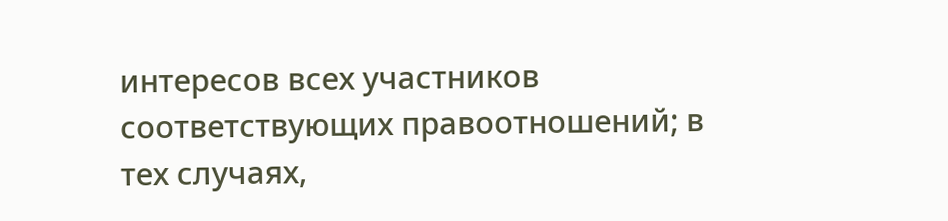интересов всех участников соответствующих правоотношений; в тех случаях,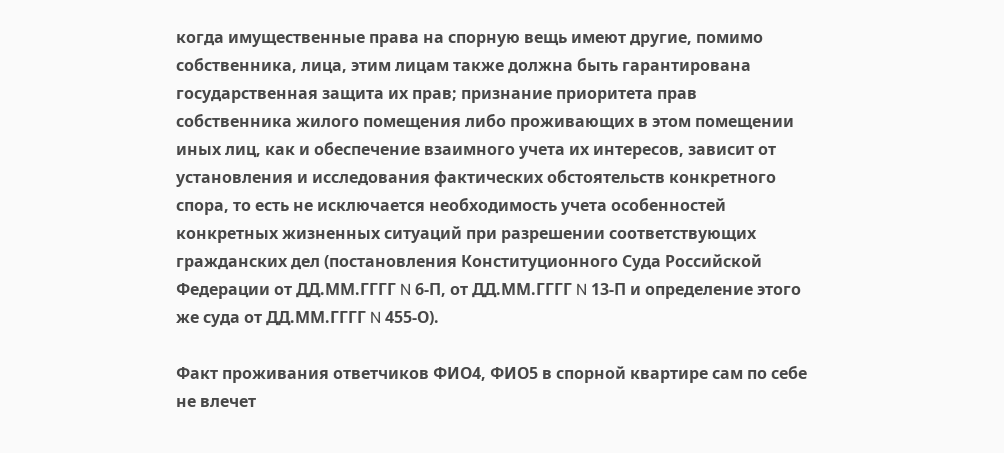когда имущественные права на спорную вещь имеют другие, помимо собственника, лица, этим лицам также должна быть гарантирована государственная защита их прав; признание приоритета прав собственника жилого помещения либо проживающих в этом помещении иных лиц, как и обеспечение взаимного учета их интересов, зависит от установления и исследования фактических обстоятельств конкретного спора, то есть не исключается необходимость учета особенностей конкретных жизненных ситуаций при разрешении соответствующих гражданских дел (постановления Конституционного Суда Российской Федерации от ДД.ММ.ГГГГ N 6-П, от ДД.ММ.ГГГГ N 13-П и определение этого же суда от ДД.ММ.ГГГГ N 455-О).

Факт проживания ответчиков ФИО4, ФИО5 в спорной квартире сам по себе не влечет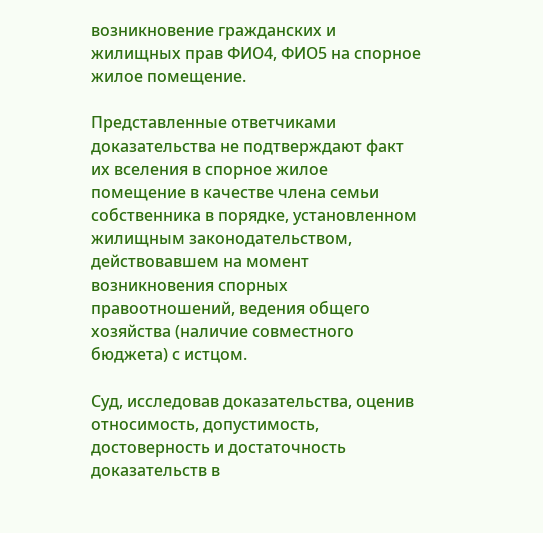возникновение гражданских и жилищных прав ФИО4, ФИО5 на спорное жилое помещение.

Представленные ответчиками доказательства не подтверждают факт их вселения в спорное жилое помещение в качестве члена семьи собственника в порядке, установленном жилищным законодательством, действовавшем на момент возникновения спорных правоотношений, ведения общего хозяйства (наличие совместного бюджета) с истцом.

Суд, исследовав доказательства, оценив относимость, допустимость, достоверность и достаточность доказательств в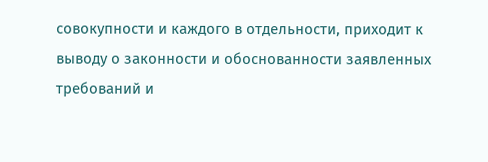совокупности и каждого в отдельности, приходит к выводу о законности и обоснованности заявленных требований и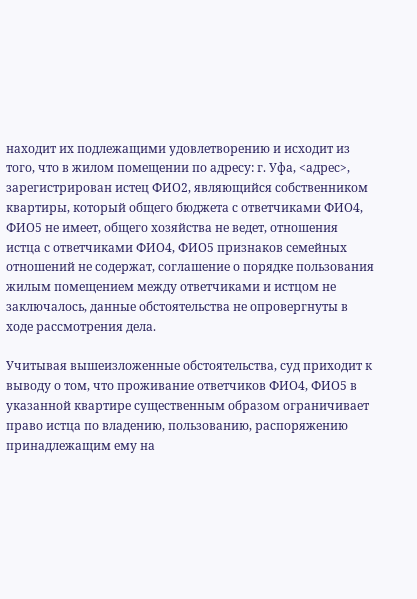находит их подлежащими удовлетворению и исходит из того, что в жилом помещении по адресу: г. Уфа, <адрес>, зарегистрирован истец ФИО2, являющийся собственником квартиры, который общего бюджета с ответчиками ФИО4, ФИО5 не имеет, общего хозяйства не ведет, отношения истца с ответчиками ФИО4, ФИО5 признаков семейных отношений не содержат, соглашение о порядке пользования жилым помещением между ответчиками и истцом не заключалось, данные обстоятельства не опровергнуты в ходе рассмотрения дела.

Учитывая вышеизложенные обстоятельства, суд приходит к выводу о том, что проживание ответчиков ФИО4, ФИО5 в указанной квартире существенным образом ограничивает право истца по владению, пользованию, распоряжению принадлежащим ему на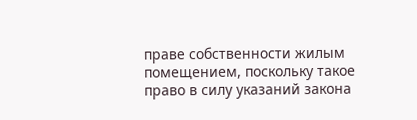праве собственности жилым помещением, поскольку такое право в силу указаний закона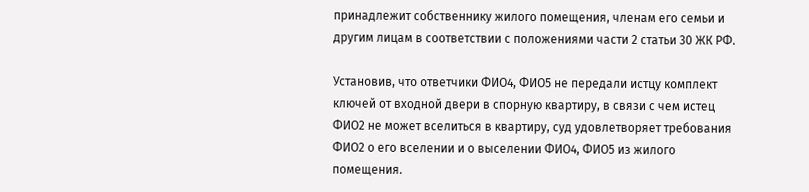принадлежит собственнику жилого помещения, членам его семьи и другим лицам в соответствии с положениями части 2 статьи 30 ЖК РФ.

Установив, что ответчики ФИО4, ФИО5 не передали истцу комплект ключей от входной двери в спорную квартиру, в связи с чем истец ФИО2 не может вселиться в квартиру, суд удовлетворяет требования ФИО2 о его вселении и о выселении ФИО4, ФИО5 из жилого помещения.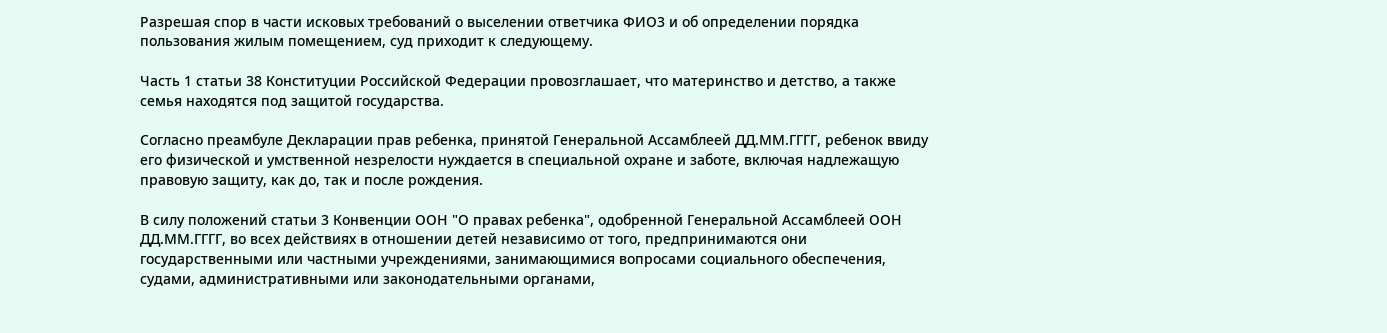Разрешая спор в части исковых требований о выселении ответчика ФИО3 и об определении порядка пользования жилым помещением, суд приходит к следующему.

Часть 1 статьи 38 Конституции Российской Федерации провозглашает, что материнство и детство, а также семья находятся под защитой государства.

Согласно преамбуле Декларации прав ребенка, принятой Генеральной Ассамблеей ДД.ММ.ГГГГ, ребенок ввиду его физической и умственной незрелости нуждается в специальной охране и заботе, включая надлежащую правовую защиту, как до, так и после рождения.

В силу положений статьи 3 Конвенции ООН "О правах ребенка", одобренной Генеральной Ассамблеей ООН ДД.ММ.ГГГГ, во всех действиях в отношении детей независимо от того, предпринимаются они государственными или частными учреждениями, занимающимися вопросами социального обеспечения, судами, административными или законодательными органами,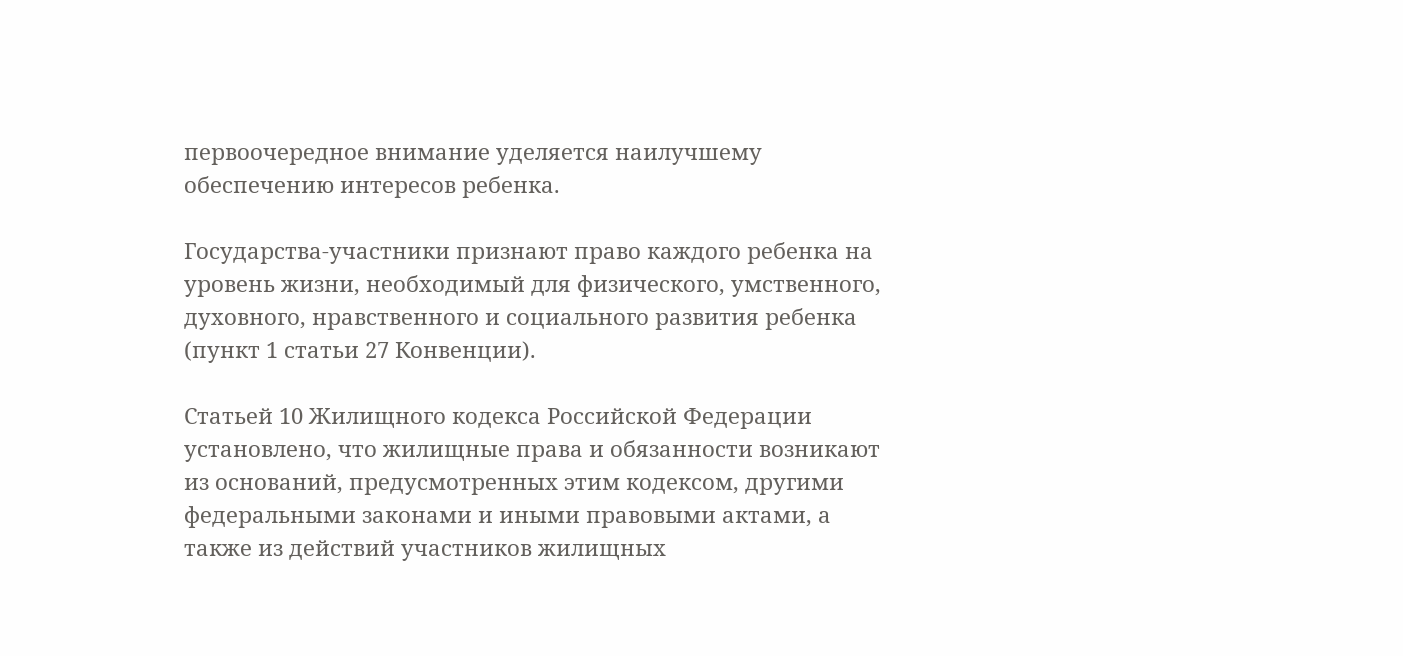первоочередное внимание уделяется наилучшему обеспечению интересов ребенка.

Государства-участники признают право каждого ребенка на уровень жизни, необходимый для физического, умственного, духовного, нравственного и социального развития ребенка (пункт 1 статьи 27 Конвенции).

Статьей 10 Жилищного кодекса Российской Федерации установлено, что жилищные права и обязанности возникают из оснований, предусмотренных этим кодексом, другими федеральными законами и иными правовыми актами, а также из действий участников жилищных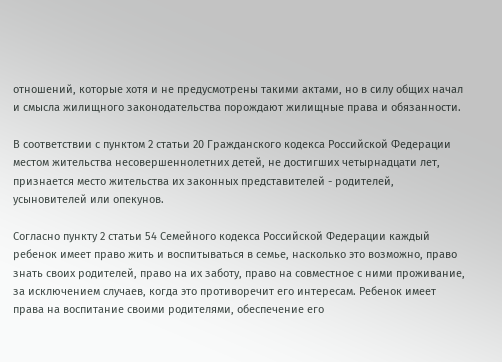отношений, которые хотя и не предусмотрены такими актами, но в силу общих начал и смысла жилищного законодательства порождают жилищные права и обязанности.

В соответствии с пунктом 2 статьи 20 Гражданского кодекса Российской Федерации местом жительства несовершеннолетних детей, не достигших четырнадцати лет, признается место жительства их законных представителей - родителей, усыновителей или опекунов.

Согласно пункту 2 статьи 54 Семейного кодекса Российской Федерации каждый ребенок имеет право жить и воспитываться в семье, насколько это возможно, право знать своих родителей, право на их заботу, право на совместное с ними проживание, за исключением случаев, когда это противоречит его интересам. Ребенок имеет права на воспитание своими родителями, обеспечение его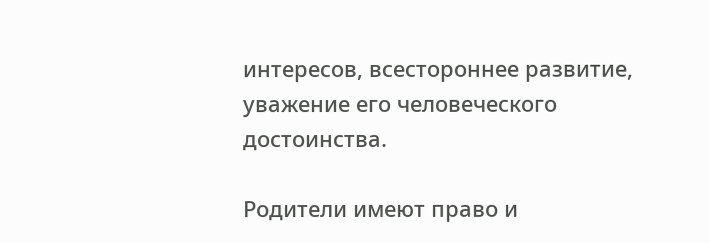интересов, всестороннее развитие, уважение его человеческого достоинства.

Родители имеют право и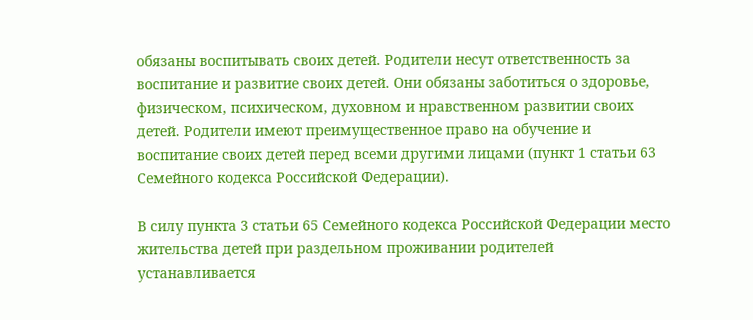обязаны воспитывать своих детей. Родители несут ответственность за воспитание и развитие своих детей. Они обязаны заботиться о здоровье, физическом, психическом, духовном и нравственном развитии своих детей. Родители имеют преимущественное право на обучение и воспитание своих детей перед всеми другими лицами (пункт 1 статьи 63 Семейного кодекса Российской Федерации).

В силу пункта 3 статьи 65 Семейного кодекса Российской Федерации место жительства детей при раздельном проживании родителей устанавливается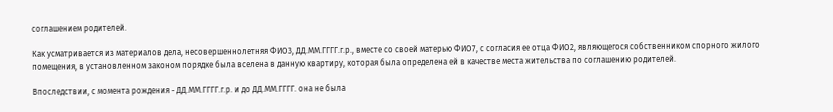соглашением родителей.

Как усматривается из материалов дела, несовершеннолетняя ФИО3, ДД.ММ.ГГГГ.г.р., вместе со своей матерью ФИО7, с согласия ее отца ФИО2, являющегося собственником спорного жилого помещения, в установленном законом порядке была вселена в данную квартиру, которая была определена ей в качестве места жительства по соглашению родителей.

Впоследствии, с момента рождения - ДД.ММ.ГГГГ.г.р. и до ДД.ММ.ГГГГ. она не была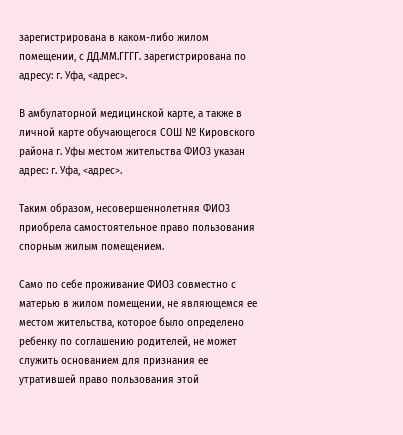зарегистрирована в каком-либо жилом помещении, с ДД.ММ.ГГГГ. зарегистрирована по адресу: г. Уфа, <адрес>.

В амбулаторной медицинской карте, а также в личной карте обучающегося СОШ № Кировского района г. Уфы местом жительства ФИО3 указан адрес: г. Уфа, <адрес>.

Таким образом, несовершеннолетняя ФИО3 приобрела самостоятельное право пользования спорным жилым помещением.

Само по себе проживание ФИО3 совместно с матерью в жилом помещении, не являющемся ее местом жительства, которое было определено ребенку по соглашению родителей, не может служить основанием для признания ее утратившей право пользования этой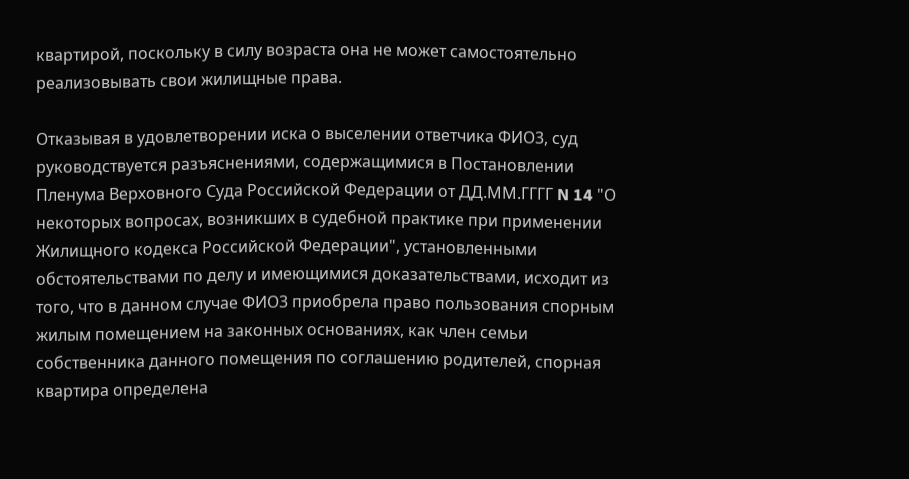квартирой, поскольку в силу возраста она не может самостоятельно реализовывать свои жилищные права.

Отказывая в удовлетворении иска о выселении ответчика ФИО3, суд руководствуется разъяснениями, содержащимися в Постановлении Пленума Верховного Суда Российской Федерации от ДД.ММ.ГГГГ N 14 "О некоторых вопросах, возникших в судебной практике при применении Жилищного кодекса Российской Федерации", установленными обстоятельствами по делу и имеющимися доказательствами, исходит из того, что в данном случае ФИО3 приобрела право пользования спорным жилым помещением на законных основаниях, как член семьи собственника данного помещения по соглашению родителей, спорная квартира определена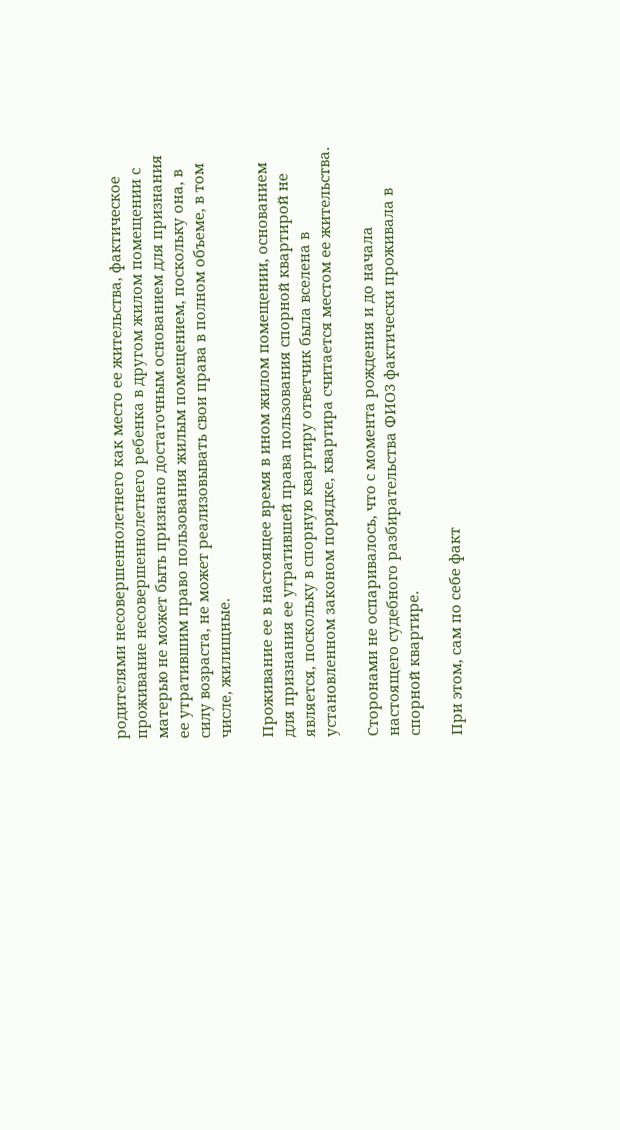родителями несовершеннолетнего как место ее жительства, фактическое проживание несовершеннолетнего ребенка в другом жилом помещении с матерью не может быть признано достаточным основанием для признания ее утратившим право пользования жилым помещением, поскольку она, в силу возраста, не может реализовывать свои права в полном объеме, в том числе, жилищные.

Проживание ее в настоящее время в ином жилом помещении, основанием для признания ее утратившей права пользования спорной квартирой не является, поскольку в спорную квартиру ответчик была вселена в установленном законом порядке, квартира считается местом ее жительства.

Сторонами не оспаривалось, что с момента рождения и до начала настоящего судебного разбирательства ФИО3 фактически проживала в спорной квартире.

При этом, сам по себе факт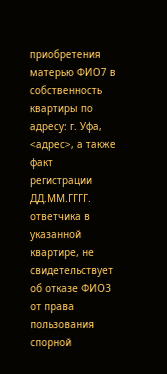приобретения матерью ФИО7 в собственность квартиры по адресу: г. Уфа, <адрес>, а также факт регистрации ДД.ММ.ГГГГ. ответчика в указанной квартире, не свидетельствует об отказе ФИО3 от права пользования спорной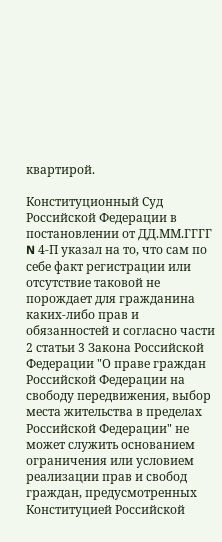квартирой.

Конституционный Суд Российской Федерации в постановлении от ДД.ММ.ГГГГ N 4-П указал на то, что сам по себе факт регистрации или отсутствие таковой не порождает для гражданина каких-либо прав и обязанностей и согласно части 2 статьи 3 Закона Российской Федерации "О праве граждан Российской Федерации на свободу передвижения, выбор места жительства в пределах Российской Федерации" не может служить основанием ограничения или условием реализации прав и свобод граждан, предусмотренных Конституцией Российской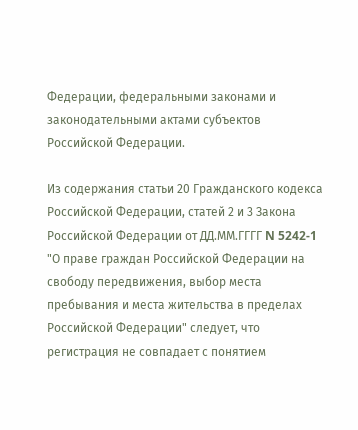Федерации, федеральными законами и законодательными актами субъектов Российской Федерации.

Из содержания статьи 20 Гражданского кодекса Российской Федерации, статей 2 и 3 Закона Российской Федерации от ДД.ММ.ГГГГ N 5242-1 "О праве граждан Российской Федерации на свободу передвижения, выбор места пребывания и места жительства в пределах Российской Федерации" следует, что регистрация не совпадает с понятием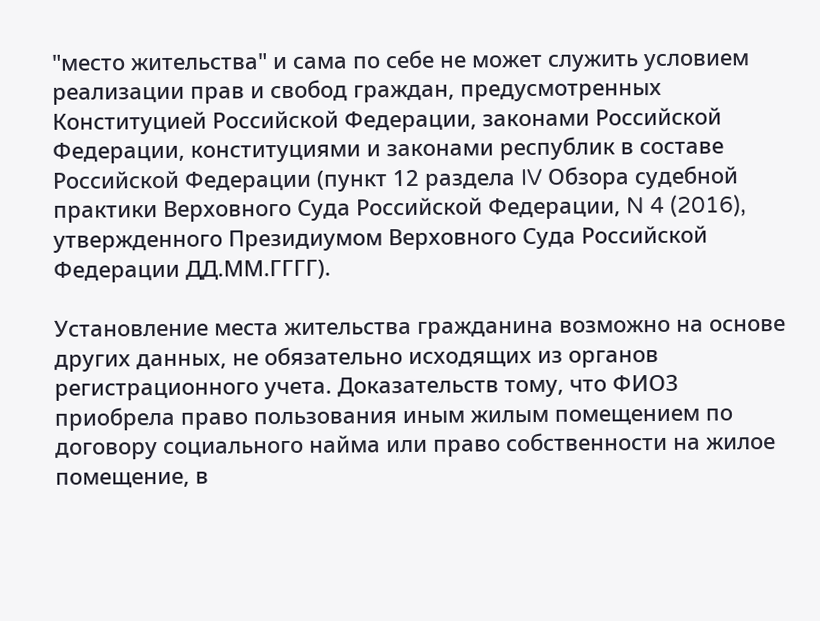"место жительства" и сама по себе не может служить условием реализации прав и свобод граждан, предусмотренных Конституцией Российской Федерации, законами Российской Федерации, конституциями и законами республик в составе Российской Федерации (пункт 12 раздела IV Обзора судебной практики Верховного Суда Российской Федерации, N 4 (2016), утвержденного Президиумом Верховного Суда Российской Федерации ДД.ММ.ГГГГ).

Установление места жительства гражданина возможно на основе других данных, не обязательно исходящих из органов регистрационного учета. Доказательств тому, что ФИО3 приобрела право пользования иным жилым помещением по договору социального найма или право собственности на жилое помещение, в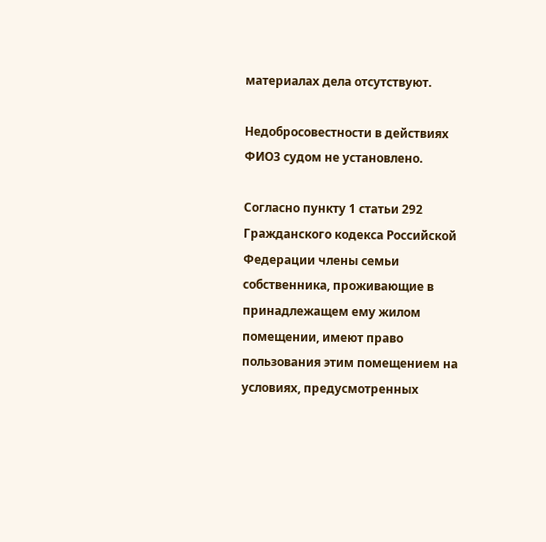материалах дела отсутствуют.

Недобросовестности в действиях ФИО3 судом не установлено.

Согласно пункту 1 статьи 292 Гражданского кодекса Российской Федерации члены семьи собственника, проживающие в принадлежащем ему жилом помещении, имеют право пользования этим помещением на условиях, предусмотренных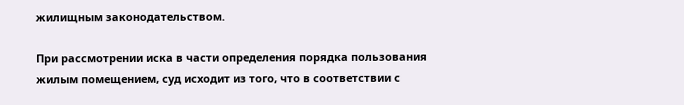жилищным законодательством.

При рассмотрении иска в части определения порядка пользования жилым помещением, суд исходит из того, что в соответствии с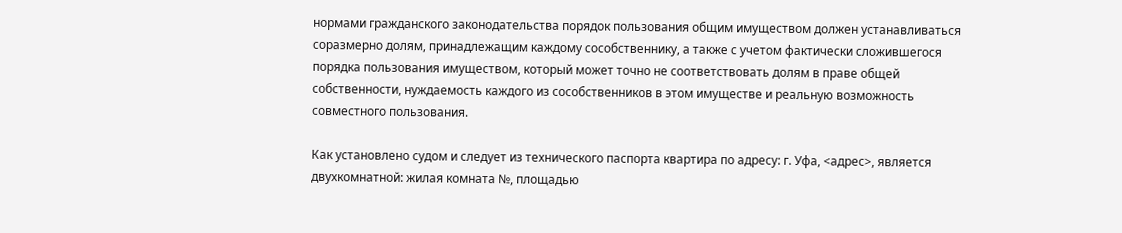нормами гражданского законодательства порядок пользования общим имуществом должен устанавливаться соразмерно долям, принадлежащим каждому сособственнику, а также с учетом фактически сложившегося порядка пользования имуществом, который может точно не соответствовать долям в праве общей собственности, нуждаемость каждого из сособственников в этом имуществе и реальную возможность совместного пользования.

Как установлено судом и следует из технического паспорта квартира по адресу: г. Уфа, <адрес>, является двухкомнатной: жилая комната №, площадью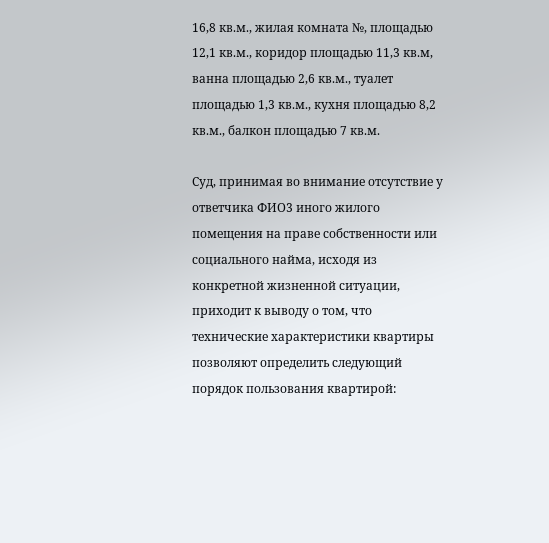16,8 кв.м., жилая комната №, площадью 12,1 кв.м., коридор площадью 11,3 кв.м, ванна площадью 2,6 кв.м., туалет площадью 1,3 кв.м., кухня площадью 8,2 кв.м., балкон площадью 7 кв.м.

Суд, принимая во внимание отсутствие у ответчика ФИО3 иного жилого помещения на праве собственности или социального найма, исходя из конкретной жизненной ситуации, приходит к выводу о том, что технические характеристики квартиры позволяют определить следующий порядок пользования квартирой: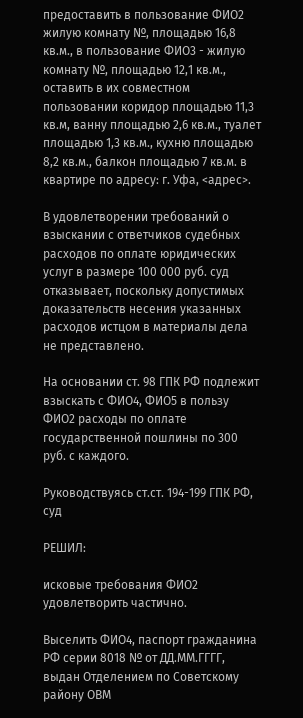предоставить в пользование ФИО2 жилую комнату №, площадью 16,8 кв.м., в пользование ФИО3 - жилую комнату №, площадью 12,1 кв.м., оставить в их совместном пользовании коридор площадью 11,3 кв.м, ванну площадью 2,6 кв.м., туалет площадью 1,3 кв.м., кухню площадью 8,2 кв.м., балкон площадью 7 кв.м. в квартире по адресу: г. Уфа, <адрес>.

В удовлетворении требований о взыскании с ответчиков судебных расходов по оплате юридических услуг в размере 100 000 руб. суд отказывает, поскольку допустимых доказательств несения указанных расходов истцом в материалы дела не представлено.

На основании ст. 98 ГПК РФ подлежит взыскать с ФИО4, ФИО5 в пользу ФИО2 расходы по оплате государственной пошлины по 300 руб. с каждого.

Руководствуясь ст.ст. 194-199 ГПК РФ, суд

РЕШИЛ:

исковые требования ФИО2 удовлетворить частично.

Выселить ФИО4, паспорт гражданина РФ серии 8018 № от ДД.ММ.ГГГГ, выдан Отделением по Советскому району ОВМ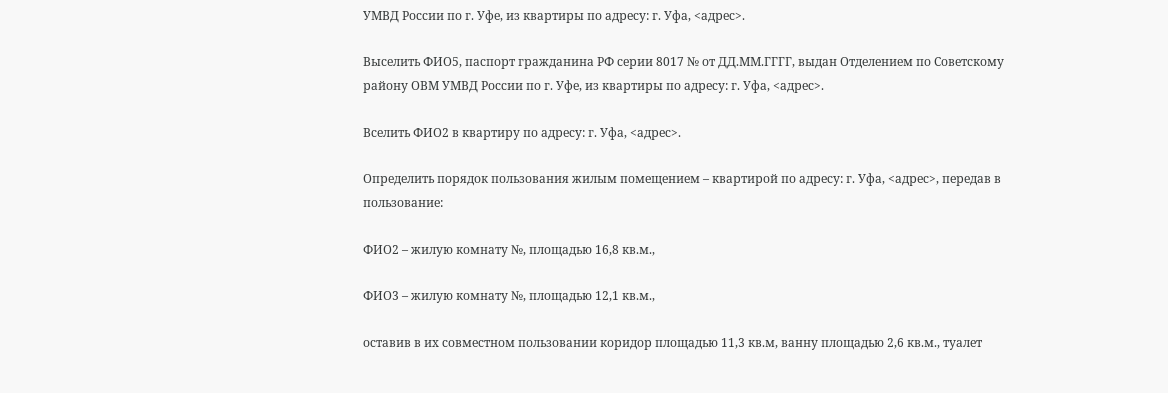УМВД России по г. Уфе, из квартиры по адресу: г. Уфа, <адрес>.

Выселить ФИО5, паспорт гражданина РФ серии 8017 № от ДД.ММ.ГГГГ, выдан Отделением по Советскому району ОВМ УМВД России по г. Уфе, из квартиры по адресу: г. Уфа, <адрес>.

Вселить ФИО2 в квартиру по адресу: г. Уфа, <адрес>.

Определить порядок пользования жилым помещением – квартирой по адресу: г. Уфа, <адрес>, передав в пользование:

ФИО2 – жилую комнату №, площадью 16,8 кв.м.,

ФИО3 – жилую комнату №, площадью 12,1 кв.м.,

оставив в их совместном пользовании коридор площадью 11,3 кв.м, ванну площадью 2,6 кв.м., туалет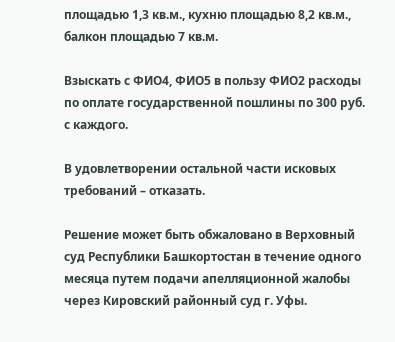площадью 1,3 кв.м., кухню площадью 8,2 кв.м., балкон площадью 7 кв.м.

Взыскать с ФИО4, ФИО5 в пользу ФИО2 расходы по оплате государственной пошлины по 300 руб. с каждого.

В удовлетворении остальной части исковых требований – отказать.

Решение может быть обжаловано в Верховный суд Республики Башкортостан в течение одного месяца путем подачи апелляционной жалобы через Кировский районный суд г. Уфы.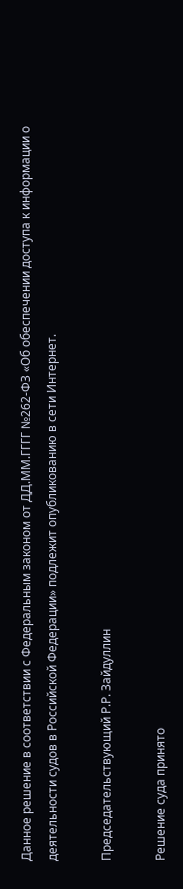Данное решение в соответствии с Федеральным законом от ДД.ММ.ГГГГ №262-ФЗ «Об обеспечении доступа к информации о деятельности судов в Российской Федерации» подлежит опубликованию в сети Интернет.

Председательствующий Р.Р. Зайдуллин

Решение суда принято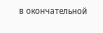в окончательной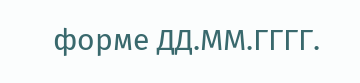форме ДД.ММ.ГГГГ.